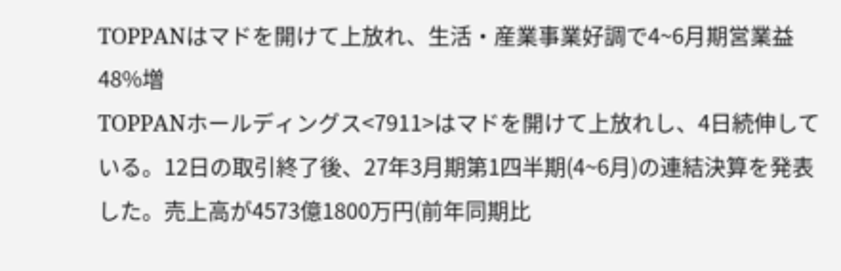TOPPANはマドを開けて上放れ、生活・産業事業好調で4~6月期営業益48%増
TOPPANホールディングス<7911>はマドを開けて上放れし、4日続伸している。12日の取引終了後、27年3月期第1四半期(4~6月)の連結決算を発表した。売上高が4573億1800万円(前年同期比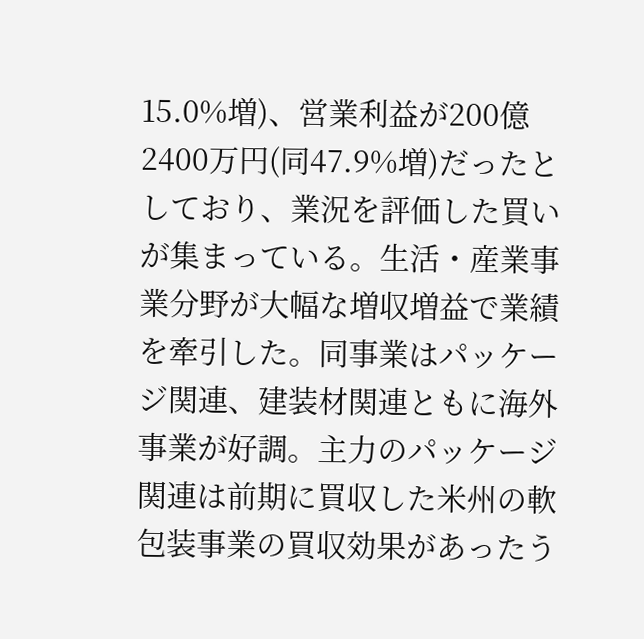15.0%増)、営業利益が200億2400万円(同47.9%増)だったとしており、業況を評価した買いが集まっている。生活・産業事業分野が大幅な増収増益で業績を牽引した。同事業はパッケージ関連、建装材関連ともに海外事業が好調。主力のパッケージ関連は前期に買収した米州の軟包装事業の買収効果があったう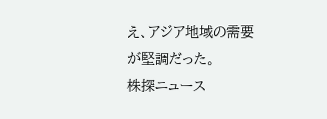え、アジア地域の需要が堅調だった。
株探ニュース